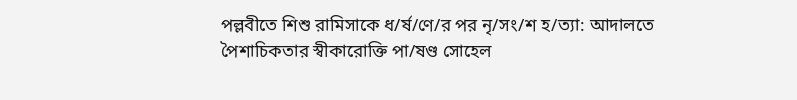পল্লবীতে শিশু রামিসাকে ধ/র্ষ/ণে/র পর নৃ/সং/শ হ/ত্যা: আদালতে পৈশাচিকতার স্বীকারোক্তি পা/ষণ্ড সোহেল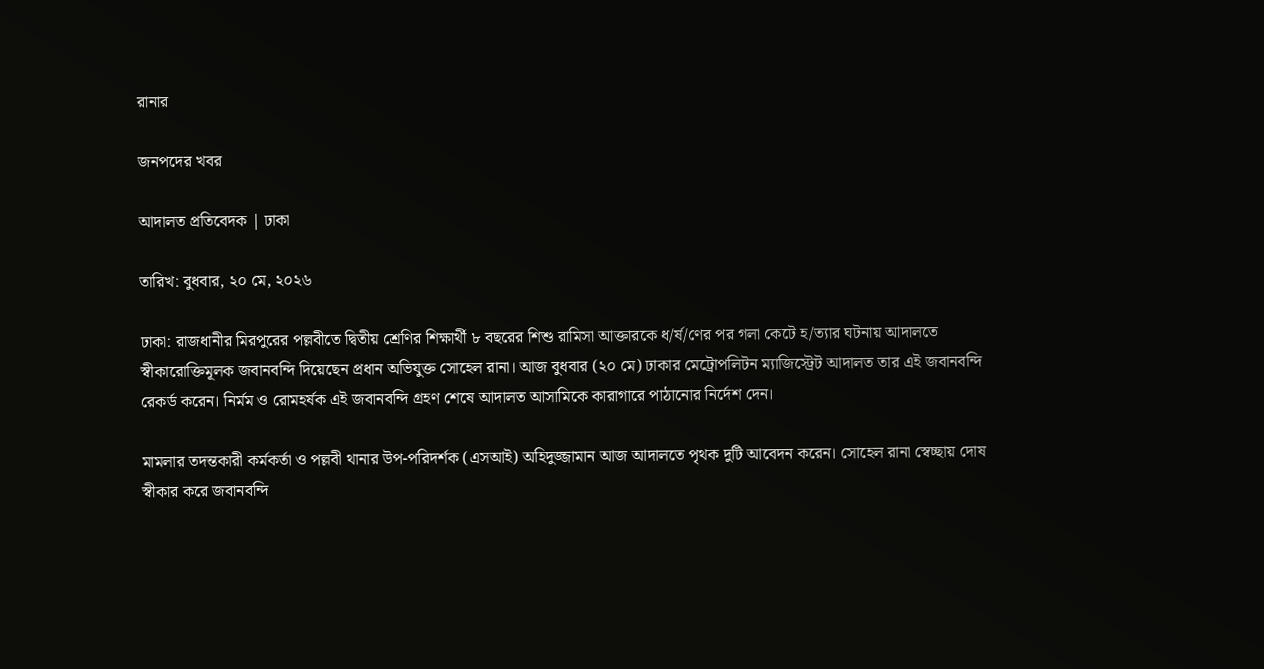রানার

জনপদের খবর

আদালত প্রতিবেদক | ঢাকা

তারিখ: বুধবার, ২০ মে, ২০২৬

ঢাকা: রাজধানীর মিরপুরের পল্লবীতে দ্বিতীয় শ্রেণির শিক্ষার্থী ৮ বছরের শিশু রামিসা আক্তারকে ধ/র্ষ/ণের পর গলা কেটে হ/ত্যার ঘটনায় আদালতে স্বীকারোক্তিমূলক জবানবন্দি দিয়েছেন প্রধান অভিযুক্ত সোহেল রানা। আজ বুধবার (২০ মে) ঢাকার মেট্রোপলিটন ম্যাজিস্ট্রেট আদালত তার এই জবানবন্দি রেকর্ড করেন। নির্মম ও রোমহর্ষক এই জবানবন্দি গ্রহণ শেষে আদালত আসামিকে কারাগারে পাঠানোর নির্দেশ দেন।

মামলার তদন্তকারী কর্মকর্তা ও পল্লবী থানার উপ-পরিদর্শক (এসআই) অহিদুজ্জামান আজ আদালতে পৃথক দুটি আবেদন করেন। সোহেল রানা স্বেচ্ছায় দোষ স্বীকার করে জবানবন্দি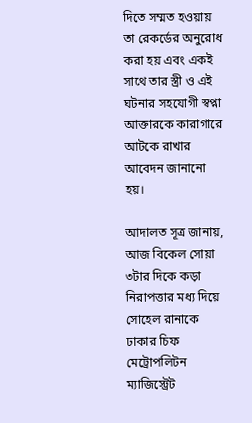দিতে সম্মত হওয়ায় তা রেকর্ডের অনুরোধ করা হয় এবং একই সাথে তার স্ত্রী ও এই ঘটনার সহযোগী স্বপ্না আক্তারকে কারাগারে আটকে রাখার আবেদন জানানো হয়।

আদালত সূত্র জানায়, আজ বিকেল সোয়া ৩টার দিকে কড়া নিরাপত্তার মধ্য দিয়ে সোহেল রানাকে ঢাকার চিফ মেট্রোপলিটন ম্যাজিস্ট্রেট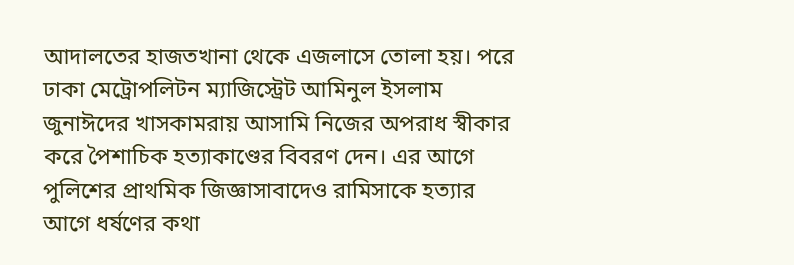আদালতের হাজতখানা থেকে এজলাসে তোলা হয়। পরে ঢাকা মেট্রোপলিটন ম্যাজিস্ট্রেট আমিনুল ইসলাম জুনাঈদের খাসকামরায় আসামি নিজের অপরাধ স্বীকার করে পৈশাচিক হত্যাকাণ্ডের বিবরণ দেন। এর আগে পুলিশের প্রাথমিক জিজ্ঞাসাবাদেও রামিসাকে হত্যার আগে ধর্ষণের কথা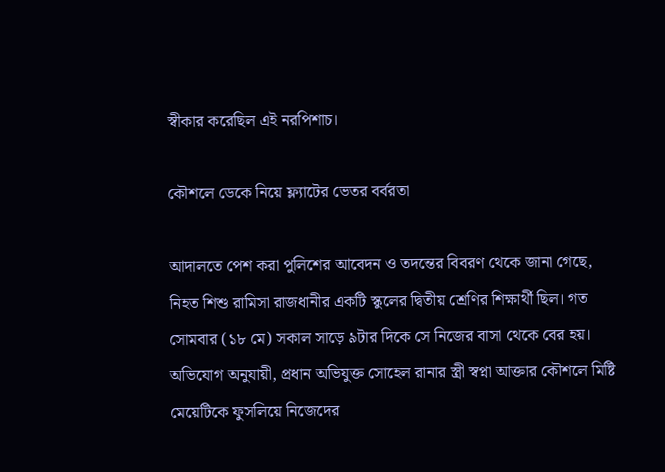স্বীকার করেছিল এই নরপিশাচ।

কৌশলে ডেকে নিয়ে ফ্ল্যাটের ভেতর বর্বরতা

আদালতে পেশ করা পুলিশের আবেদন ও তদন্তের বিবরণ থেকে জানা গেছে, নিহত শিশু রামিসা রাজধানীর একটি স্কুলের দ্বিতীয় শ্রেণির শিক্ষার্থী ছিল। গত সোমবার (১৮ মে) সকাল সাড়ে ৯টার দিকে সে নিজের বাসা থেকে বের হয়। অভিযোগ অনুযায়ী, প্রধান অভিযুক্ত সোহেল রানার স্ত্রী স্বপ্না আক্তার কৌশলে মিষ্টি মেয়েটিকে ফুসলিয়ে নিজেদের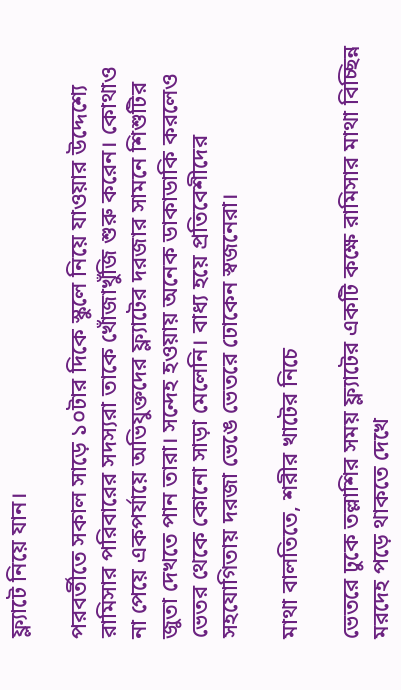ফ্ল্যাটে নিয়ে যান।

পরবর্তীতে সকাল সাড়ে ১০টার দিকে স্কুলে নিয়ে যাওয়ার উদ্দেশ্যে রামিসার পরিবারের সদস্যরা তাকে খোঁজাখুঁজি শুরু করেন। কোথাও না পেয়ে একপর্যায়ে অভিযুক্তদের ফ্ল্যাটের দরজার সামনে শিশুটির জুতা দেখতে পান তারা। সন্দেহ হওয়ায় অনেক ডাকাডাকি করলেও ভেতর থেকে কোনো সাড়া মেলেনি। বাধ্য হয়ে প্রতিবেশীদের সহযোগিতায় দরজা ভেঙে ভেতরে ঢোকেন স্বজনেরা।

মাথা বালতিতে, শরীর খাটের নিচে

ভেতরে ঢুকে তল্লাশির সময় ফ্ল্যাটের একটি কক্ষে রামিসার মাথা বিচ্ছিন্ন মরদেহ পড়ে থাকতে দেখে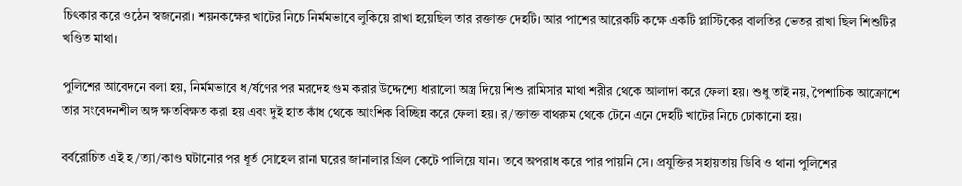চিৎকার করে ওঠেন স্বজনেরা। শয়নকক্ষের খাটের নিচে নির্মমভাবে লুকিয়ে রাখা হয়েছিল তার রক্তাক্ত দেহটি। আর পাশের আরেকটি কক্ষে একটি প্লাস্টিকের বালতির ভেতর রাখা ছিল শিশুটির খণ্ডিত মাথা।

পুলিশের আবেদনে বলা হয়, নির্মমভাবে ধ/র্ষণের পর মরদেহ গুম করার উদ্দেশ্যে ধারালো অস্ত্র দিয়ে শিশু রামিসার মাথা শরীর থেকে আলাদা করে ফেলা হয়। শুধু তাই নয়, পৈশাচিক আক্রোশে তার সংবেদনশীল অঙ্গ ক্ষতবিক্ষত করা হয় এবং দুই হাত কাঁধ থেকে আংশিক বিচ্ছিন্ন করে ফেলা হয়। র/ক্তাক্ত বাথরুম থেকে টেনে এনে দেহটি খাটের নিচে ঢোকানো হয়।

বর্বরোচিত এই হ/ত্যা/কাণ্ড ঘটানোর পর ধূর্ত সোহেল রানা ঘরের জানালার গ্রিল কেটে পালিয়ে যান। তবে অপরাধ করে পার পায়নি সে। প্রযুক্তির সহায়তায় ডিবি ও থানা পুলিশের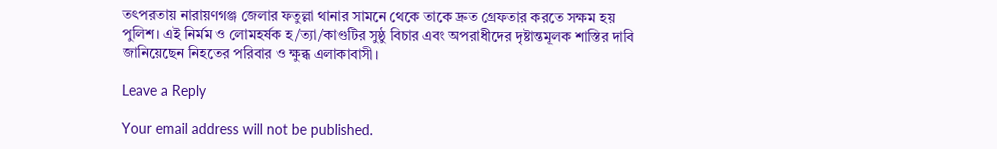তৎপরতায় নারায়ণগঞ্জ জেলার ফতুল্লা থানার সামনে থেকে তাকে দ্রুত গ্রেফতার করতে সক্ষম হয় পুলিশ। এই নির্মম ও লোমহর্ষক হ/ত্যা/কাণ্ডটির সুষ্ঠু বিচার এবং অপরাধীদের দৃষ্টান্তমূলক শাস্তির দাবি জানিয়েছেন নিহতের পরিবার ও ক্ষুব্ধ এলাকাবাসী।

Leave a Reply

Your email address will not be published.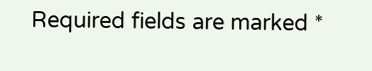Required fields are marked *